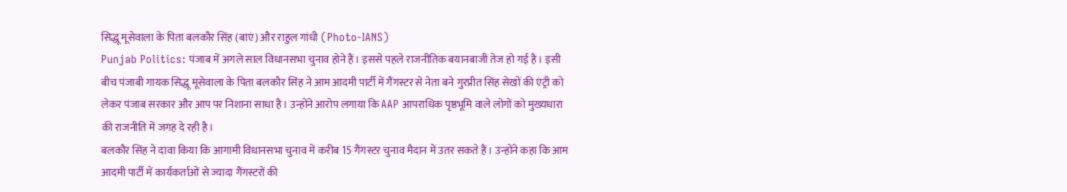सिद्धू मूसेवाला के पिता बलकौर सिंह (बाएं) और राहुल गांधी (Photo-IANS)
Punjab Politics: पंजाब में अगले साल विधानसभा चुनाव होने हैं। इससे पहले राजनीतिक बयानबाजी तेज हो गई है। इसी बीच पंजाबी गायक सिद्धू मूसेवाला के पिता बलकौर सिंह ने आम आदमी पार्टी में गैंगस्टर से नेता बने गुरप्रीत सिंह सेखों की एंट्री को लेकर पंजाब सरकार और आप पर निशाना साधा है। उन्होंने आरोप लगाया कि AAP आपराधिक पृष्ठभूमि वाले लोगों को मुख्यधारा की राजनीति में जगह दे रही है।
बलकौर सिंह ने दावा किया कि आगामी विधानसभा चुनाव में करीब 15 गैंगस्टर चुनाव मैदान में उतर सकते हैं। उन्होंने कहा कि आम आदमी पार्टी में कार्यकर्ताओं से ज्यादा गैंगस्टरों की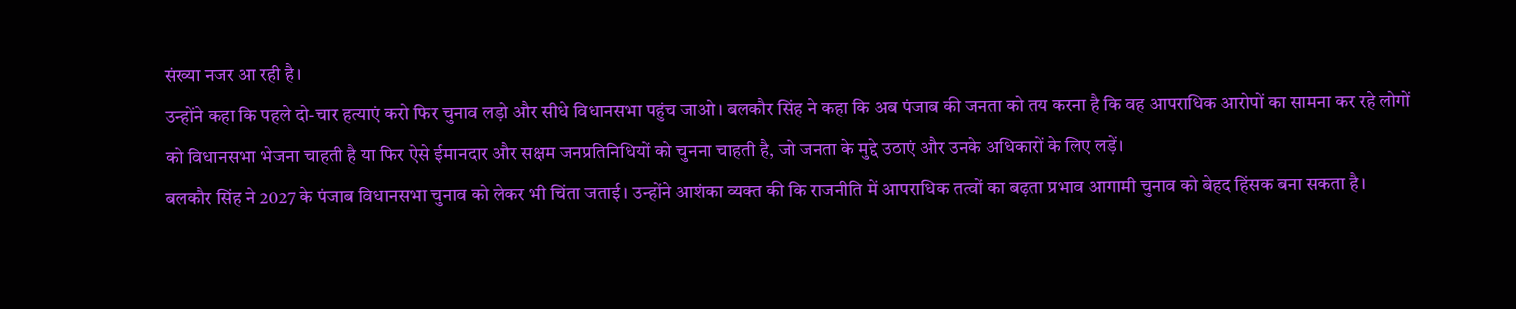संख्या नजर आ रही है।
उन्होंने कहा कि पहले दो-चार हत्याएं करो फिर चुनाव लड़ो और सीधे विधानसभा पहुंच जाओ। बलकौर सिंह ने कहा कि अब पंजाब की जनता को तय करना है कि वह आपराधिक आरोपों का सामना कर रहे लोगों को विधानसभा भेजना चाहती है या फिर ऐसे ईमानदार और सक्षम जनप्रतिनिधियों को चुनना चाहती है, जो जनता के मुद्दे उठाएं और उनके अधिकारों के लिए लड़ें।
बलकौर सिंह ने 2027 के पंजाब विधानसभा चुनाव को लेकर भी चिंता जताई। उन्होंने आशंका व्यक्त की कि राजनीति में आपराधिक तत्वों का बढ़ता प्रभाव आगामी चुनाव को बेहद हिंसक बना सकता है।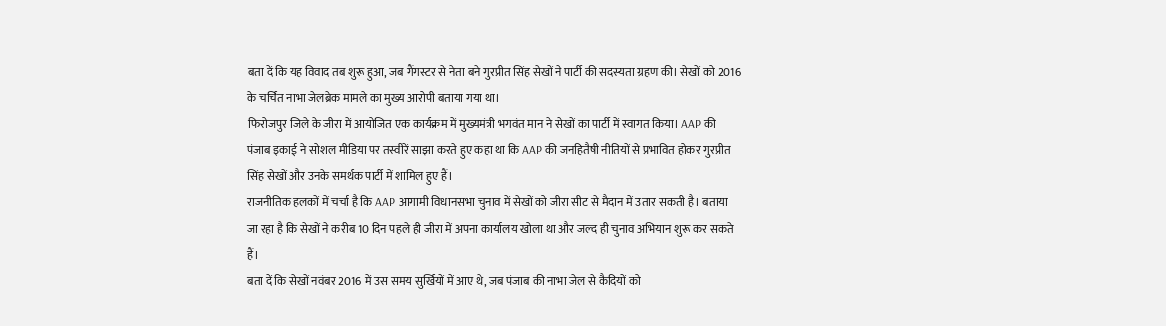बता दें कि यह विवाद तब शुरू हुआ, जब गैंगस्टर से नेता बने गुरप्रीत सिंह सेखों ने पार्टी की सदस्यता ग्रहण की। सेखों को 2016 के चर्चित नाभा जेलब्रेक मामले का मुख्य आरोपी बताया गया था।
फिरोजपुर जिले के जीरा में आयोजित एक कार्यक्रम में मुख्यमंत्री भगवंत मान ने सेखों का पार्टी में स्वागत किया। AAP की पंजाब इकाई ने सोशल मीडिया पर तस्वीरें साझा करते हुए कहा था कि AAP की जनहितैषी नीतियों से प्रभावित होकर गुरप्रीत सिंह सेखों और उनके समर्थक पार्टी में शामिल हुए हैं।
राजनीतिक हलकों में चर्चा है कि AAP आगामी विधानसभा चुनाव में सेखों को जीरा सीट से मैदान में उतार सकती है। बताया जा रहा है कि सेखों ने करीब 10 दिन पहले ही जीरा में अपना कार्यालय खोला था और जल्द ही चुनाव अभियान शुरू कर सकते हैं।
बता दें कि सेखों नवंबर 2016 में उस समय सुर्खियों में आए थे, जब पंजाब की नाभा जेल से कैदियों को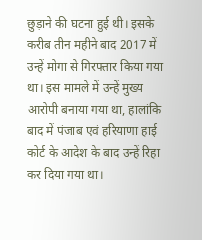छुड़ाने की घटना हुई थी। इसके करीब तीन महीने बाद 2017 में उन्हें मोगा से गिरफ्तार किया गया था। इस मामले में उन्हें मुख्य आरोपी बनाया गया था, हालांकि बाद में पंजाब एवं हरियाणा हाई कोर्ट के आदेश के बाद उन्हें रिहा कर दिया गया था।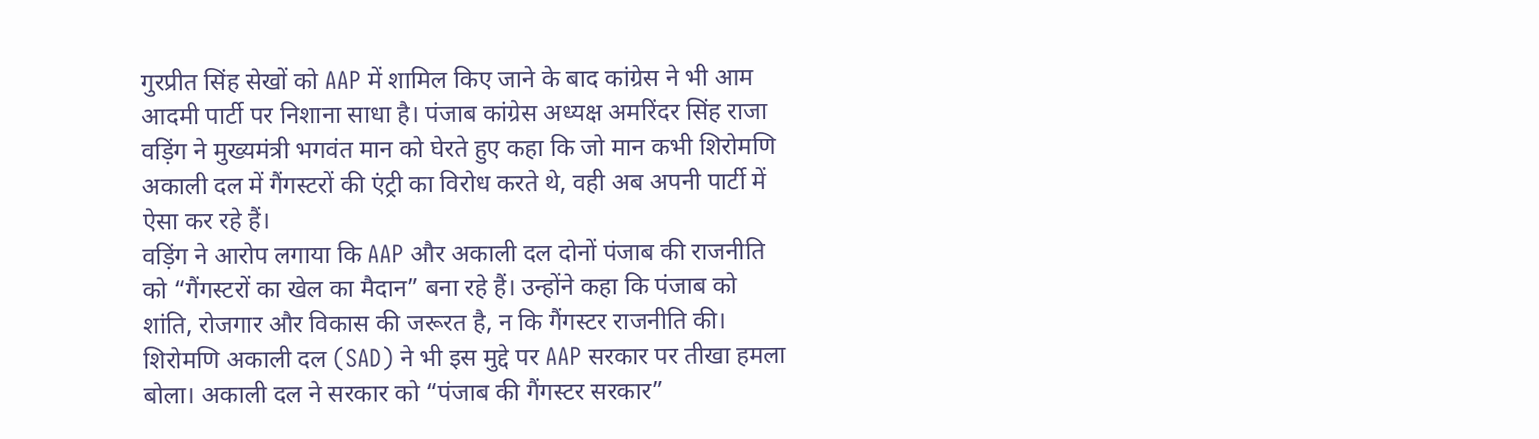गुरप्रीत सिंह सेखों को AAP में शामिल किए जाने के बाद कांग्रेस ने भी आम आदमी पार्टी पर निशाना साधा है। पंजाब कांग्रेस अध्यक्ष अमरिंदर सिंह राजा वड़िंग ने मुख्यमंत्री भगवंत मान को घेरते हुए कहा कि जो मान कभी शिरोमणि अकाली दल में गैंगस्टरों की एंट्री का विरोध करते थे, वही अब अपनी पार्टी में ऐसा कर रहे हैं।
वड़िंग ने आरोप लगाया कि AAP और अकाली दल दोनों पंजाब की राजनीति को “गैंगस्टरों का खेल का मैदान” बना रहे हैं। उन्होंने कहा कि पंजाब को शांति, रोजगार और विकास की जरूरत है, न कि गैंगस्टर राजनीति की।
शिरोमणि अकाली दल (SAD) ने भी इस मुद्दे पर AAP सरकार पर तीखा हमला बोला। अकाली दल ने सरकार को “पंजाब की गैंगस्टर सरकार”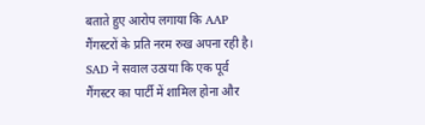बताते हुए आरोप लगाया कि AAP गैंगस्टरों के प्रति नरम रुख अपना रही है।
SAD ने सवाल उठाया कि एक पूर्व गैंगस्टर का पार्टी में शामिल होना और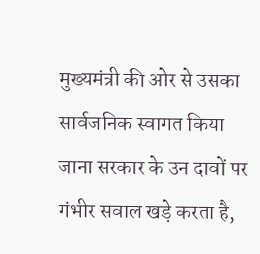मुख्यमंत्री की ओर से उसका सार्वजनिक स्वागत किया जाना सरकार के उन दावों पर गंभीर सवाल खड़े करता है,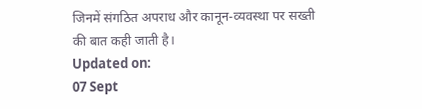जिनमें संगठित अपराध और कानून-व्यवस्था पर सख्ती की बात कही जाती है।
Updated on:
07 Sept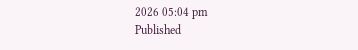2026 05:04 pm
Published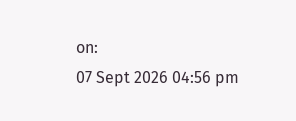on:
07 Sept 2026 04:56 pm